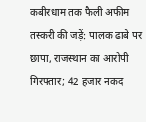कबीरधाम तक फैली अफीम तस्करी की जड़ें: पालक ढाबे पर छापा, राजस्थान का आरोपी गिरफ्तार; 42 हजार नकद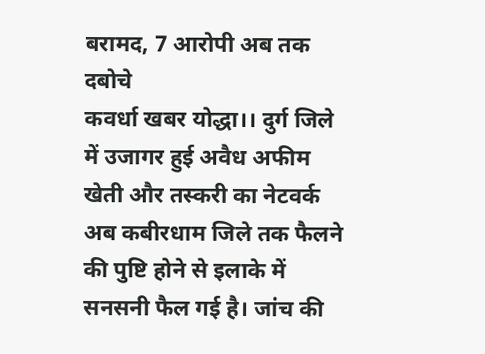बरामद, 7 आरोपी अब तक दबोचे
कवर्धा खबर योद्धा।। दुर्ग जिले में उजागर हुई अवैध अफीम खेती और तस्करी का नेटवर्क अब कबीरधाम जिले तक फैलने की पुष्टि होने से इलाके में सनसनी फैल गई है। जांच की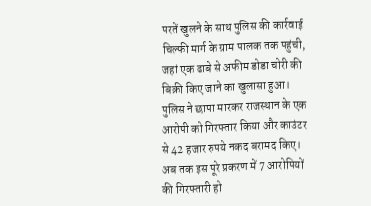परतें खुलने के साथ पुलिस की कार्रवाई चिल्फी मार्ग के ग्राम पालक तक पहुंची, जहां एक ढाबे से अफीम डोडा चोरी की बिक्री किए जाने का खुलासा हुआ। पुलिस ने छापा मारकर राजस्थान के एक आरोपी को गिरफ्तार किया और काउंटर से 42 हजार रुपये नकद बरामद किए। अब तक इस पूरे प्रकरण में 7 आरोपियों की गिरफ्तारी हो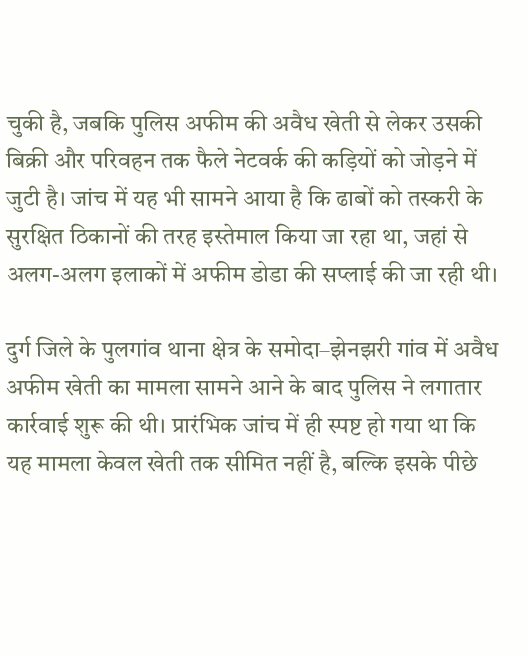चुकी है, जबकि पुलिस अफीम की अवैध खेती से लेकर उसकी बिक्री और परिवहन तक फैले नेटवर्क की कड़ियों को जोड़ने में जुटी है। जांच में यह भी सामने आया है कि ढाबों को तस्करी के सुरक्षित ठिकानों की तरह इस्तेमाल किया जा रहा था, जहां से अलग-अलग इलाकों में अफीम डोडा की सप्लाई की जा रही थी।

दुर्ग जिले के पुलगांव थाना क्षेत्र के समोदा–झेनझरी गांव में अवैध अफीम खेती का मामला सामने आने के बाद पुलिस ने लगातार कार्रवाई शुरू की थी। प्रारंभिक जांच में ही स्पष्ट हो गया था कि यह मामला केवल खेती तक सीमित नहीं है, बल्कि इसके पीछे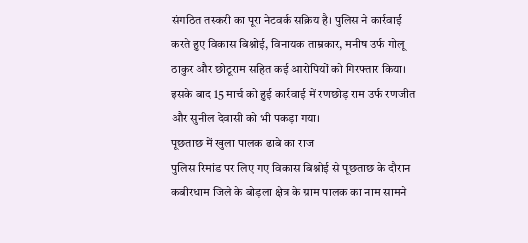संगठित तस्करी का पूरा नेटवर्क सक्रिय है। पुलिस ने कार्रवाई करते हुए विकास बिश्नोई, विनायक ताम्रकार, मनीष उर्फ गोलू ठाकुर और छोटूराम सहित कई आरोपियों को गिरफ्तार किया। इसके बाद 15 मार्च को हुई कार्रवाई में रणछोड़ राम उर्फ रणजीत और सुनील देवासी को भी पकड़ा गया।
पूछताछ में खुला पालक ढाबे का राज
पुलिस रिमांड पर लिए गए विकास बिश्नोई से पूछताछ के दौरान कबीरधाम जिले के बोड़ला क्षेत्र के ग्राम पालक का नाम सामने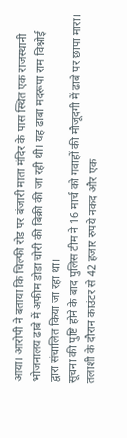आया। आरोपी ने बताया कि चिल्फी रोड पर बंजारी माता मंदिर के पास स्थित एक राजस्थानी भोजनालय ढाबे में अफीम डोडा चोरी की बिक्री की जा रही थी। यह ढाबा मदरूपा राम विश्नोई द्वारा संचालित किया जा रहा था।
सूचना की पुष्टि होने के बाद पुलिस टीम ने 16 मार्च को गवाहों की मौजूदगी में ढाबे पर छापा मारा। तलाशी के दौरान काउंटर से 42 हजार रुपये नकद और एक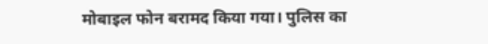मोबाइल फोन बरामद किया गया। पुलिस का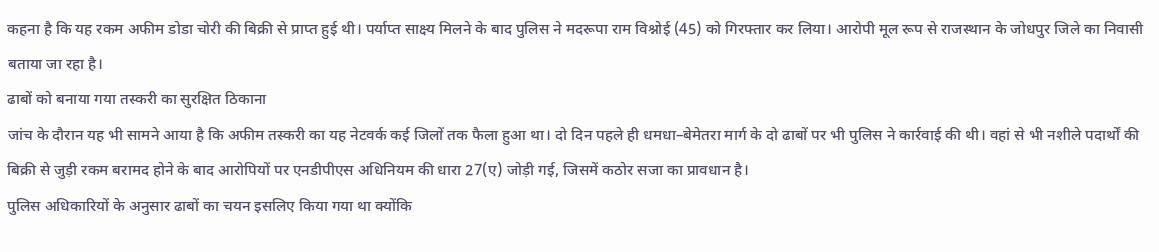कहना है कि यह रकम अफीम डोडा चोरी की बिक्री से प्राप्त हुई थी। पर्याप्त साक्ष्य मिलने के बाद पुलिस ने मदरूपा राम विश्नोई (45) को गिरफ्तार कर लिया। आरोपी मूल रूप से राजस्थान के जोधपुर जिले का निवासी बताया जा रहा है।
ढाबों को बनाया गया तस्करी का सुरक्षित ठिकाना
जांच के दौरान यह भी सामने आया है कि अफीम तस्करी का यह नेटवर्क कई जिलों तक फैला हुआ था। दो दिन पहले ही धमधा–बेमेतरा मार्ग के दो ढाबों पर भी पुलिस ने कार्रवाई की थी। वहां से भी नशीले पदार्थों की बिक्री से जुड़ी रकम बरामद होने के बाद आरोपियों पर एनडीपीएस अधिनियम की धारा 27(ए) जोड़ी गई, जिसमें कठोर सजा का प्रावधान है।
पुलिस अधिकारियों के अनुसार ढाबों का चयन इसलिए किया गया था क्योंकि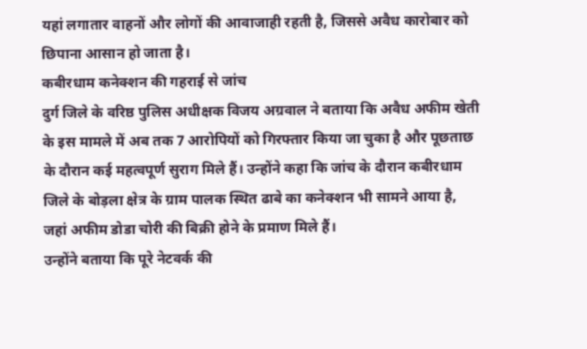यहां लगातार वाहनों और लोगों की आवाजाही रहती है, जिससे अवैध कारोबार को छिपाना आसान हो जाता है।
कबीरधाम कनेक्शन की गहराई से जांच
दुर्ग जिले के वरिष्ठ पुलिस अधीक्षक विजय अग्रवाल ने बताया कि अवैध अफीम खेती के इस मामले में अब तक 7 आरोपियों को गिरफ्तार किया जा चुका है और पूछताछ के दौरान कई महत्वपूर्ण सुराग मिले हैं। उन्होंने कहा कि जांच के दौरान कबीरधाम जिले के बोड़ला क्षेत्र के ग्राम पालक स्थित ढाबे का कनेक्शन भी सामने आया है, जहां अफीम डोडा चोरी की बिक्री होने के प्रमाण मिले हैं।
उन्होंने बताया कि पूरे नेटवर्क की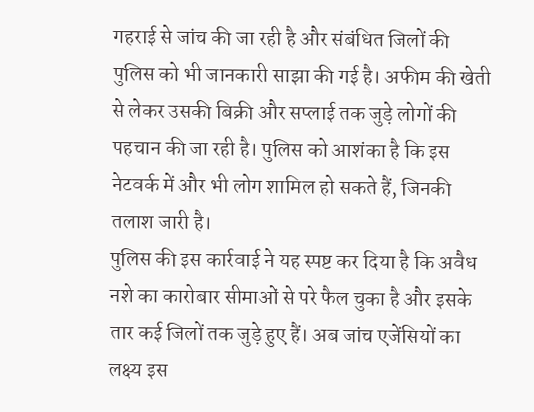गहराई से जांच की जा रही है और संबंधित जिलों की पुलिस को भी जानकारी साझा की गई है। अफीम की खेती से लेकर उसकी बिक्री और सप्लाई तक जुड़े लोगों की पहचान की जा रही है। पुलिस को आशंका है कि इस नेटवर्क में और भी लोग शामिल हो सकते हैं, जिनकी तलाश जारी है।
पुलिस की इस कार्रवाई ने यह स्पष्ट कर दिया है कि अवैध नशे का कारोबार सीमाओं से परे फैल चुका है और इसके तार कई जिलों तक जुड़े हुए हैं। अब जांच एजेंसियों का लक्ष्य इस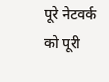पूरे नेटवर्क को पूरी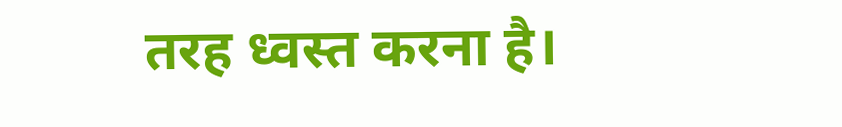तरह ध्वस्त करना है।